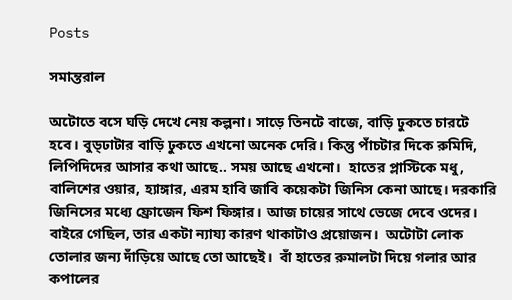Posts

সমান্তরাল

অটোতে বসে ঘড়ি দেখে নেয় কল্পনা। সাড়ে তিনটে বাজে, বাড়ি ঢুকতে চারটে হবে। বুড্ঢাটার বাড়ি ঢুকতে এখনো অনেক দেরি। কিন্তু পাঁচটার দিকে রুমিদি, লিপিদিদের আসার কথা আছে.. সময় আছে এখনো।  হাতের প্লাস্টিকে মধু, বালিশের ওয়ার, হ্যাঙ্গার, এরম হাবি জাবি কয়েকটা জিনিস কেনা আছে। দরকারি জিনিসের মধ্যে ফ্রোজেন ফিশ ফিঙ্গার। আজ চায়ের সাথে ভেজে দেবে ওদের।  বাইরে গেছিল, তার একটা ন্যায্য কারণ থাকাটাও প্রয়োজন।  অটোটা লোক তোলার জন্য দাঁড়িয়ে আছে তো আছেই।  বাঁ হাতের রুমালটা দিয়ে গলার আর কপালের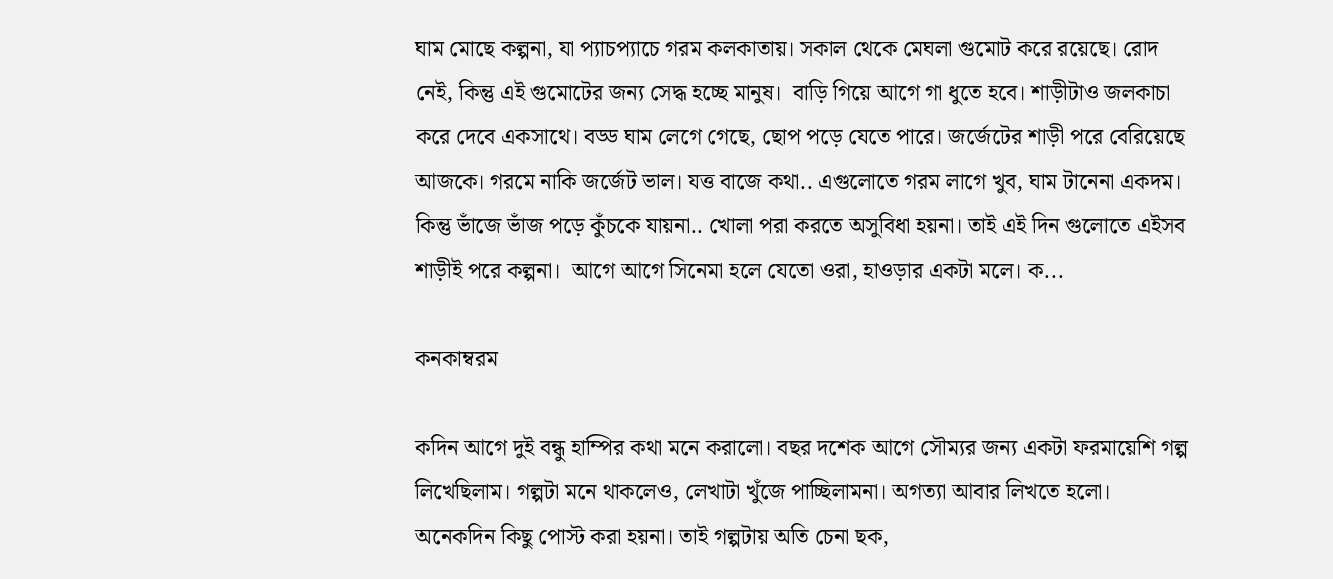ঘাম মোছে কল্পনা, যা প্যাচপ্যাচে গরম কলকাতায়। সকাল থেকে মেঘলা গুমোট করে রয়েছে। রোদ নেই, কিন্তু এই গুমোটের জন্য সেদ্ধ হচ্ছে মানুষ।  বাড়ি গিয়ে আগে গা ধুতে হবে। শাড়ীটাও জলকাচা করে দেবে একসাথে। বড্ড ঘাম লেগে গেছে, ছোপ পড়ে যেতে পারে। জর্জেটের শাড়ী পরে বেরিয়েছে আজকে। গরমে নাকি জর্জেট ভাল। যত্ত বাজে কথা.. এগুলোতে গরম লাগে খুব, ঘাম টানেনা একদম। কিন্তু ভাঁজে ভাঁজ পড়ে কুঁচকে যায়না.. খোলা পরা করতে অসুবিধা হয়না। তাই এই দিন গুলোতে এইসব শাড়ীই পরে কল্পনা।  আগে আগে সিনেমা হলে যেতো ওরা, হাওড়ার একটা মলে। ক...

কনকাম্বরম

কদিন আগে দুই বন্ধু হাম্পির কথা মনে করালো। বছর দশেক আগে সৌম্যর জন্য একটা ফরমায়েশি গল্প লিখেছিলাম। গল্পটা মনে থাকলেও, লেখাটা খুঁজে পাচ্ছিলামনা। অগত্যা আবার লিখতে হলো। অনেকদিন কিছু পোস্ট করা হয়না। তাই গল্পটায় অতি চেনা ছক,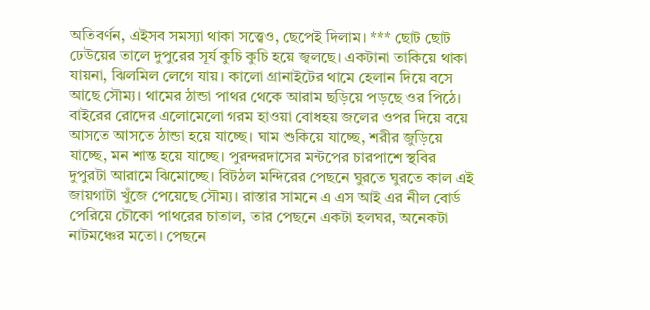অতিবর্ণন, এইসব সমস্যা থাকা সত্ত্বেও, ছেপেই দিলাম। *** ছোট ছোট ঢেউয়ের তালে দুপুরের সূর্য কুচি কুচি হয়ে জ্বলছে। একটানা তাকিয়ে থাকা যায়না, ঝিলমিল লেগে যায়। কালো গ্রানাইটের থামে হেলান দিয়ে বসে আছে সৌম্য। থামের ঠান্ডা পাথর থেকে আরাম ছড়িয়ে পড়ছে ওর পিঠে। বাইরের রোদের এলোমেলো গরম হাওয়া বোধহয় জলের ওপর দিয়ে বয়ে আসতে আসতে ঠান্ডা হয়ে যাচ্ছে। ঘাম শুকিয়ে যাচ্ছে, শরীর জুড়িয়ে যাচ্ছে, মন শান্ত হয়ে যাচ্ছে। পুরন্দরদাসের মন্টপের চারপাশে স্থবির দুপুরটা আরামে ঝিমোচ্ছে। বিটঠল মন্দিরের পেছনে ঘুরতে ঘুরতে কাল এই জায়গাটা খুঁজে পেয়েছে সৌম্য। রাস্তার সামনে এ এস আই এর নীল বোর্ড পেরিয়ে চৌকো পাথরের চাতাল, তার পেছনে একটা হলঘর, অনেকটা নাটমঞ্চের মতো। পেছনে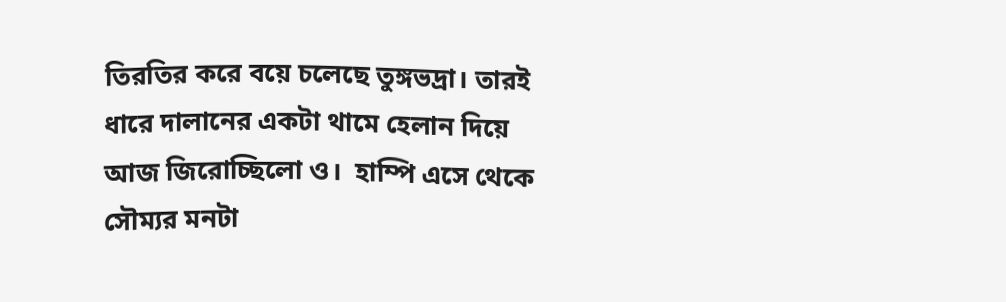তিরতির করে বয়ে চলেছে তুঙ্গভদ্রা। তারই ধারে দালানের একটা থামে হেলান দিয়ে আজ জিরোচ্ছিলো ও।  হাম্পি এসে থেকে সৌম্যর মনটা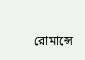রোমান্সে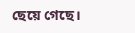ছেয়ে গেছে।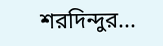শরদিন্দুর...